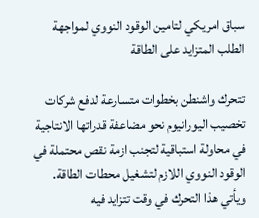سباق امريكي لتامين الوقود النووي لمواجهة الطلب المتزايد على الطاقة

تتحرك واشنطن بخطوات متسارعة لدفع شركات تخصيب اليورانيوم نحو مضاعفة قدراتها الانتاجية في محاولة استباقية لتجنب ازمة نقص محتملة في الوقود النووي اللازم لتشغيل محطات الطاقة. ويأتي هذا التحرك في وقت تتزايد فيه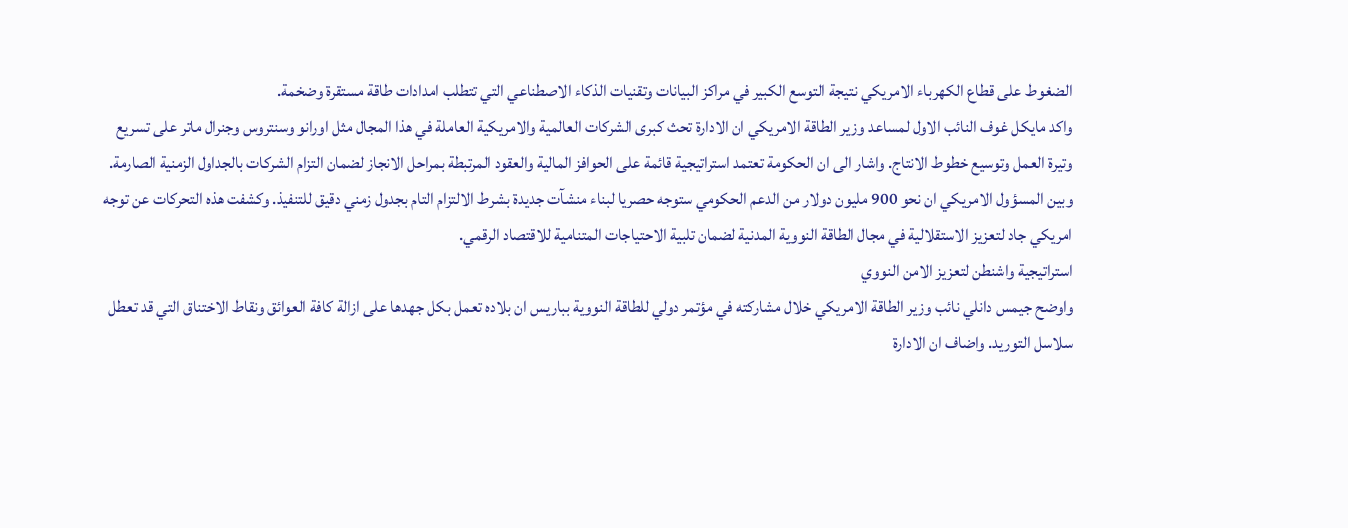الضغوط على قطاع الكهرباء الامريكي نتيجة التوسع الكبير في مراكز البيانات وتقنيات الذكاء الاصطناعي التي تتطلب امدادات طاقة مستقرة وضخمة.
واكد مايكل غوف النائب الاول لمساعد وزير الطاقة الامريكي ان الادارة تحث كبرى الشركات العالمية والامريكية العاملة في هذا المجال مثل اورانو وسنتروس وجنرال ماتر على تسريع وتيرة العمل وتوسيع خطوط الانتاج. واشار الى ان الحكومة تعتمد استراتيجية قائمة على الحوافز المالية والعقود المرتبطة بمراحل الانجاز لضمان التزام الشركات بالجداول الزمنية الصارمة.
وبين المسؤول الامريكي ان نحو 900 مليون دولار من الدعم الحكومي ستوجه حصريا لبناء منشآت جديدة بشرط الالتزام التام بجدول زمني دقيق للتنفيذ. وكشفت هذه التحركات عن توجه امريكي جاد لتعزيز الاستقلالية في مجال الطاقة النووية المدنية لضمان تلبية الاحتياجات المتنامية للاقتصاد الرقمي.
استراتيجية واشنطن لتعزيز الامن النووي
واوضح جيمس دانلي نائب وزير الطاقة الامريكي خلال مشاركته في مؤتمر دولي للطاقة النووية بباريس ان بلاده تعمل بكل جهدها على ازالة كافة العوائق ونقاط الاختناق التي قد تعطل سلاسل التوريد. واضاف ان الادارة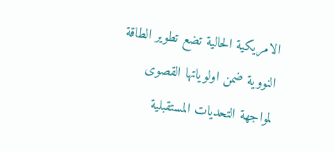الامريكية الحالية تضع تطوير الطاقة النووية ضمن اولوياتها القصوى لمواجهة التحديات المستقبلية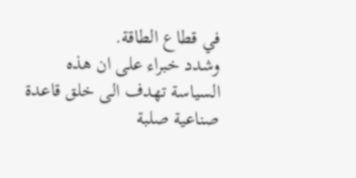في قطاع الطاقة.
وشدد خبراء على ان هذه السياسة تهدف الى خلق قاعدة صناعية صلبة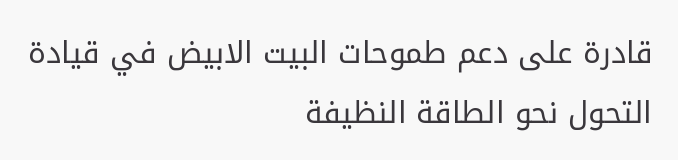قادرة على دعم طموحات البيت الابيض في قيادة التحول نحو الطاقة النظيفة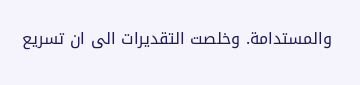والمستدامة. وخلصت التقديرات الى ان تسريع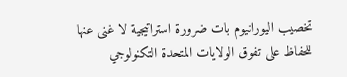تخصيب اليورانيوم بات ضرورة استراتيجية لا غنى عنها للحفاظ على تفوق الولايات المتحدة التكنولوجي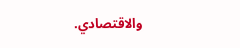والاقتصادي.